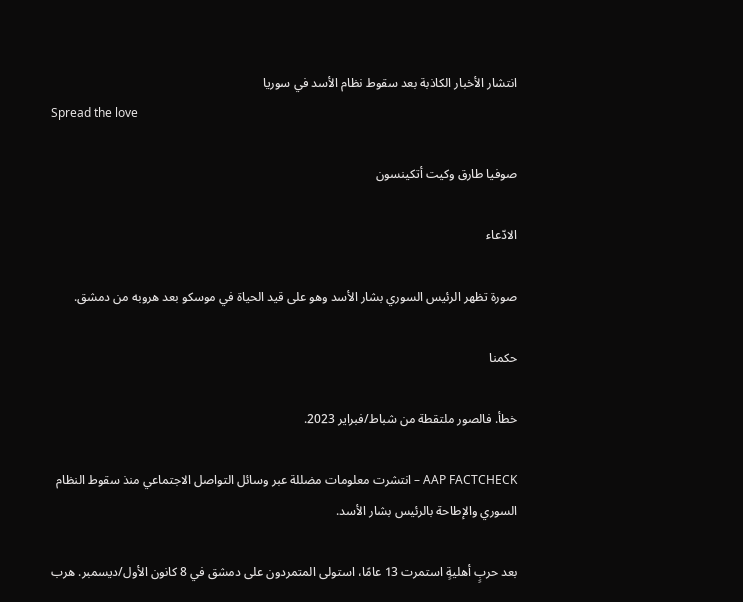انتشار الأخبار الكاذبة بعد سقوط نظام الأسد في سوريا
Spread the love

صوفيا طارق وكيت أتكينسون

الادّعاء

صورة تظهر الرئيس السوري بشار الأسد وهو على قيد الحياة في موسكو بعد هروبه من دمشق.

حكمنا

خطأ. فالصور ملتقطة من شباط/فبراير 2023.

AAP FACTCHECK – انتشرت معلومات مضللة عبر وسائل التواصل الاجتماعي منذ سقوط النظام السوري والإطاحة بالرئيس بشار الأسد.

بعد حربٍ أهليةٍ استمرت 13 عامًا، استولى المتمردون على دمشق في 8 كانون الأول/ديسمبر. هرب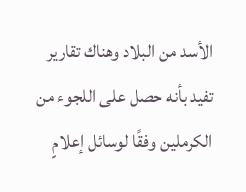الأسد من البلاد وهناك تقارير تفيد بأنه حصل على اللجوء من الكرملين وفقًا لوسائل إعلامٍ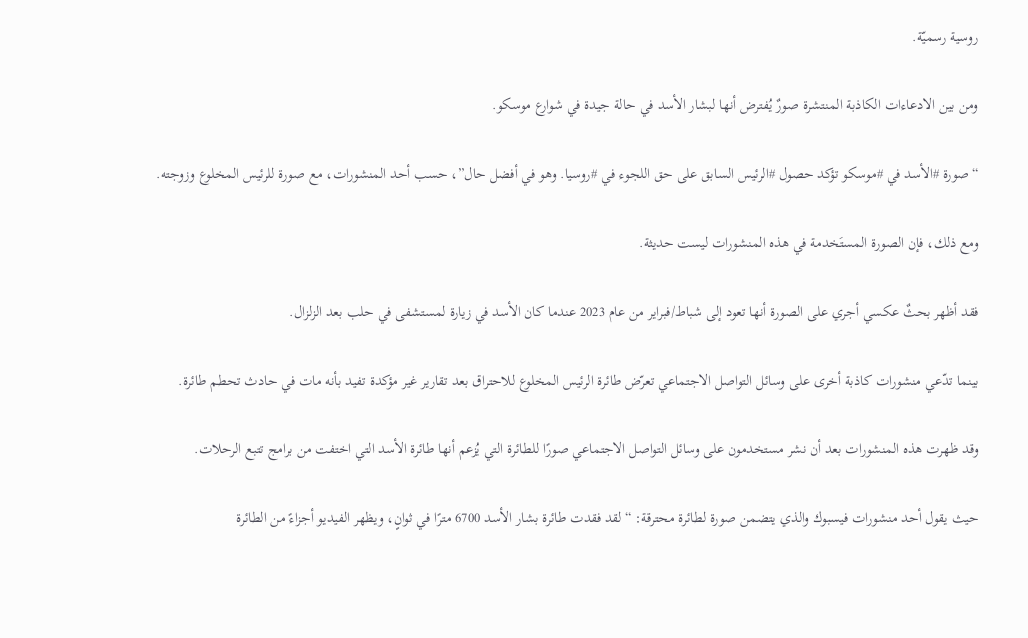روسية رسميّة.

ومن بين الادعاءات الكاذبة المنتشرة صورٌ يُفترض أنها لبشار الأسد في حالة جيدة في شوارع موسكو.

“صورة #الأسد في #موسكو تؤكد حصول #الرئيس السابق على حق اللجوء في #روسيا. وهو في أفضل حال”، حسب أحد المنشورات، مع صورة للرئيس المخلوع وزوجته.

ومع ذلك، فإن الصورة المستَخدمة في هذه المنشورات ليست حديثة.

فقد أظهر بحثٌ عكسي أجري على الصورة أنها تعود إلى شباط/فبراير من عام 2023 عندما كان الأسد في زيارة لمستشفى في حلب بعد الزلزال.

بينما تدّعي منشورات كاذبة أخرى على وسائل التواصل الاجتماعي تعرّض طائرة الرئيس المخلوع للاحتراق بعد تقارير غير مؤكدة تفيد بأنه مات في حادث تحطم طائرة.

وقد ظهرت هذه المنشورات بعد أن نشر مستخدمون على وسائل التواصل الاجتماعي صورًا للطائرة التي يُزعم أنها طائرة الأسد التي اختفت من برامج تتبع الرحلات.

حيث يقول أحد منشورات فيسبوك والذي يتضمن صورة لطائرة محترقة: “لقد فقدت طائرة بشار الأسد 6700 مترًا في ثوانٍ، ويظهر الفيديو أجزاءً من الطائرة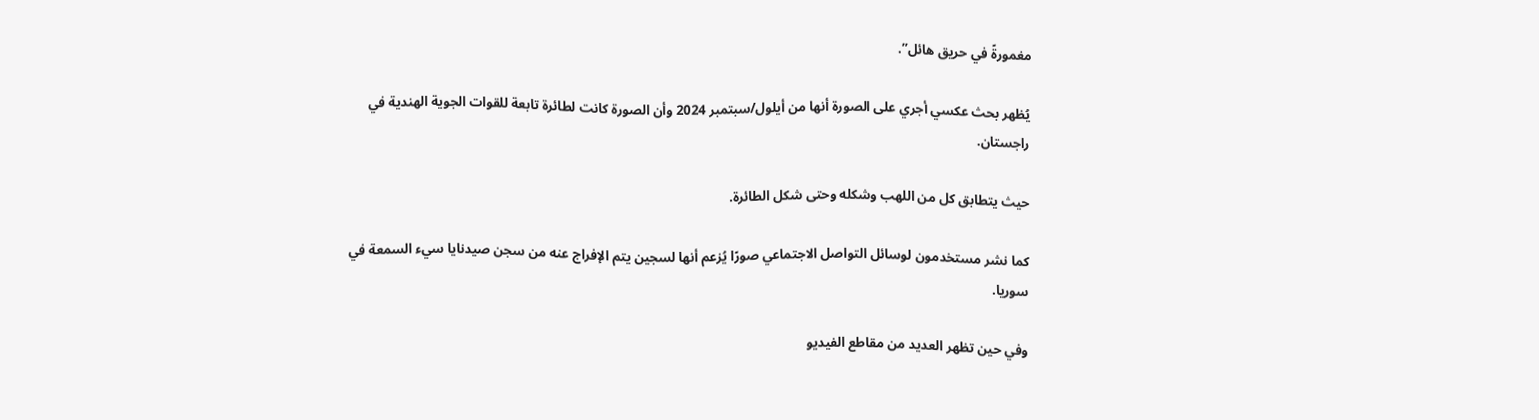مغمورةً في حريق هائل”.

يُظهر بحث عكسي أجري على الصورة أنها من أيلول/سبتمبر 2024 وأن الصورة كانت لطائرة تابعة للقوات الجوية الهندية في راجستان.

حيث يتطابق كل من اللهب وشكله وحتى شكل الطائرة.

كما نشر مستخدمون لوسائل التواصل الاجتماعي صورًا يُزعم أنها لسجين يتم الإفراج عنه من سجن صيدنايا سيء السمعة في سوريا.

وفي حين تظهر العديد من مقاطع الفيديو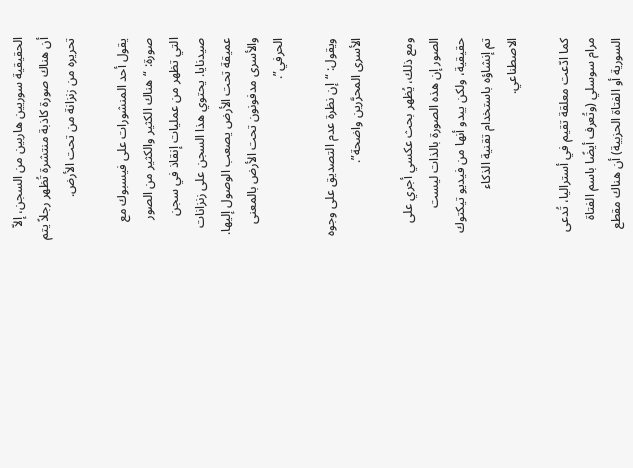الحقيقية سوريين هاربين من السجن، إلاّ أن هناك صورة كاذبة منتشرة تُظهر رجلاً يتم تحريره من زنزانة من تحت الأرض.

يقول أحد المنشورات على فيسبوك مع صورة: “هناك الكثير والكثير من الصور التي تظهر من عمليات إنقاذ في سجن صيدنايا. يحتوي هذا السجن على زنزانات عميقة تحت الأرض يصعب الوصول إليها. والأسرى مدفونون تحت الأرض بالمعنى الحرفي”.

ويقول: “إن نظرة عدم التصديق على وجوه الأسرى المحرَّرين واضحة”.

ومع ذلك، يُظهر بحث عكسي أجري على الصور إن هذه الصورة بالذات ليست حقيقية، ولكن يبدو أنها من فيديو تيكتوك تم إنشاؤه باستخدام تقنية الذكاء الاصطناعي.

كما ادّعت معلقة تقيم في أستراليا، تُدعى مرام سوسلي (وتُعرف أيضًا باسم الفتاة السورية أو الفتاة الحزبية) أن هناك مقطع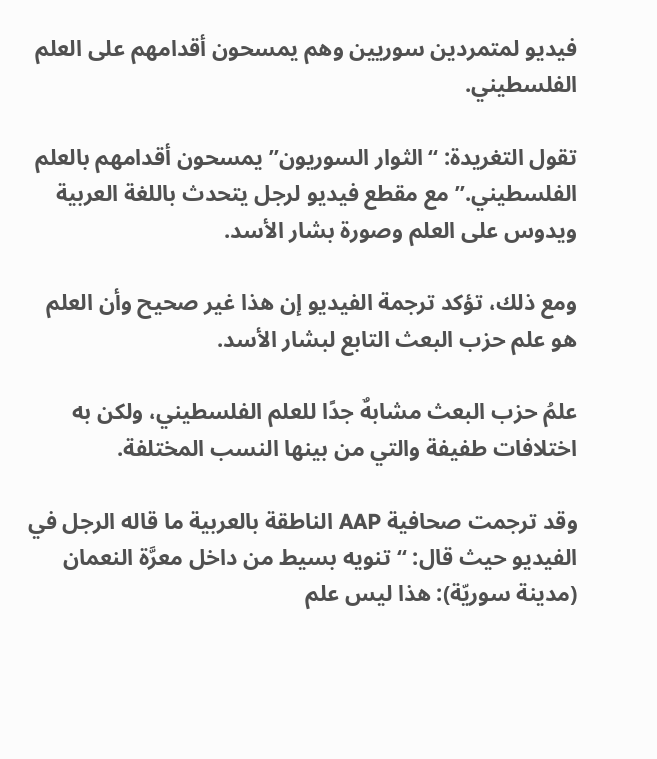فيديو لمتمردين سوريين وهم يمسحون أقدامهم على العلم الفلسطيني.

تقول التغريدة: “الثوار السوريون” يمسحون أقدامهم بالعلم الفلسطيني.” مع مقطع فيديو لرجل يتحدث باللغة العربية ويدوس على العلم وصورة بشار الأسد.

ومع ذلك، تؤكد ترجمة الفيديو إن هذا غير صحيح وأن العلم هو علم حزب البعث التابع لبشار الأسد.

علمُ حزب البعث مشابهٌ جدًا للعلم الفلسطيني، ولكن به اختلافات طفيفة والتي من بينها النسب المختلفة.

وقد ترجمت صحافية AAP الناطقة بالعربية ما قاله الرجل في الفيديو حيث قال: “تنويه بسيط من داخل معرَّة النعمان (مدينة سوريّة): هذا ليس علم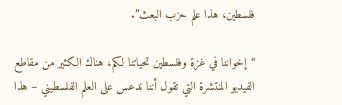فلسطين، هذا علم حزب البعث”.

“إخواننا في غزة وفلسطين تحياتنا لكم، هناك الكثير من مقاطع الفيديو المنتشرة التي تقول أننا ندعس على العلم الفلسطيني – هذا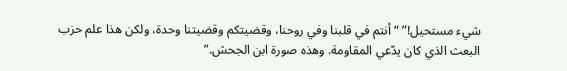شيء مستحيل!” “أنتم في قلبنا وفي روحنا، وقضيتكم وقضيتنا وحدة، ولكن هذا علم حزب البعث الذي كان يدّعي المقاومة. وهذه صورة ابن الجحش.”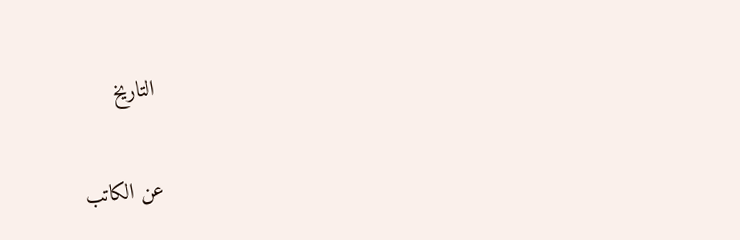التاريخ

عن الكاتب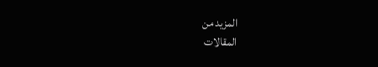المزيد من
المقالات